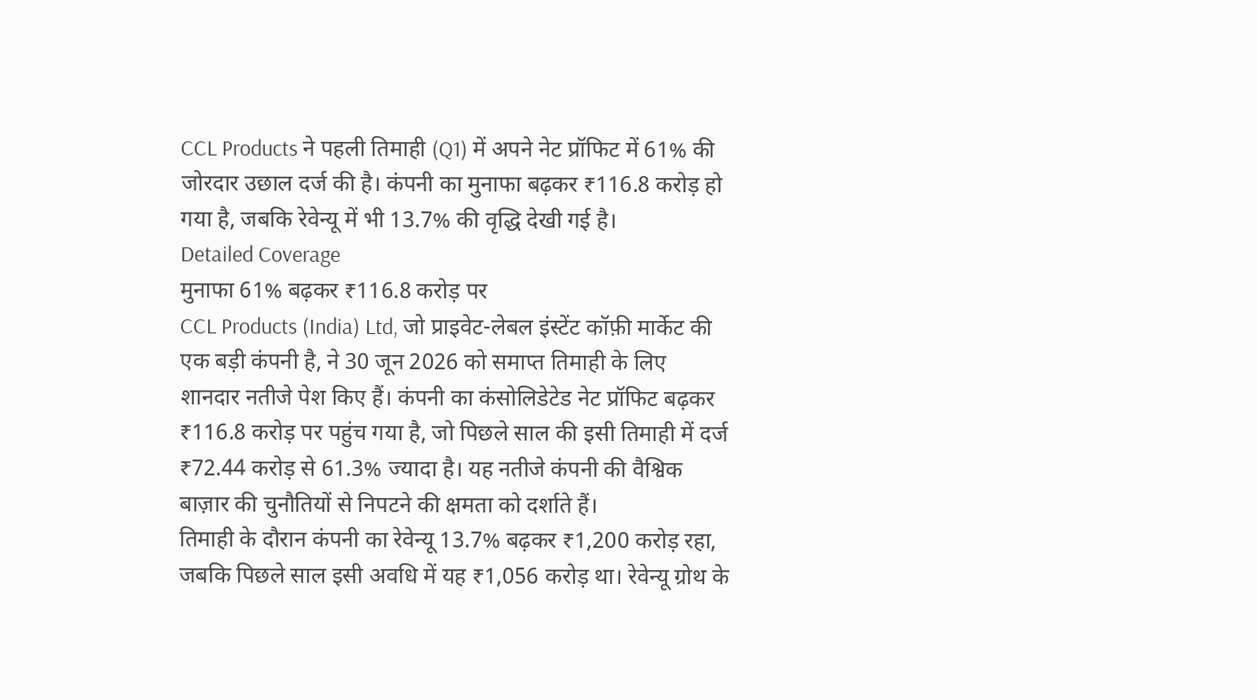CCL Products ने पहली तिमाही (Q1) में अपने नेट प्रॉफिट में 61% की जोरदार उछाल दर्ज की है। कंपनी का मुनाफा बढ़कर ₹116.8 करोड़ हो गया है, जबकि रेवेन्यू में भी 13.7% की वृद्धि देखी गई है।
Detailed Coverage
मुनाफा 61% बढ़कर ₹116.8 करोड़ पर
CCL Products (India) Ltd, जो प्राइवेट-लेबल इंस्टेंट कॉफ़ी मार्केट की एक बड़ी कंपनी है, ने 30 जून 2026 को समाप्त तिमाही के लिए शानदार नतीजे पेश किए हैं। कंपनी का कंसोलिडेटेड नेट प्रॉफिट बढ़कर ₹116.8 करोड़ पर पहुंच गया है, जो पिछले साल की इसी तिमाही में दर्ज ₹72.44 करोड़ से 61.3% ज्यादा है। यह नतीजे कंपनी की वैश्विक बाज़ार की चुनौतियों से निपटने की क्षमता को दर्शाते हैं।
तिमाही के दौरान कंपनी का रेवेन्यू 13.7% बढ़कर ₹1,200 करोड़ रहा, जबकि पिछले साल इसी अवधि में यह ₹1,056 करोड़ था। रेवेन्यू ग्रोथ के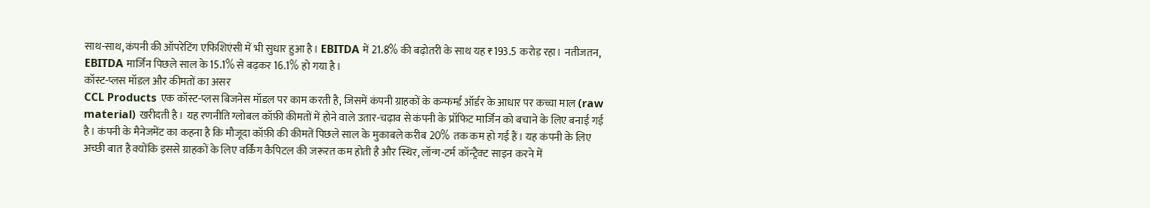साथ-साथ, कंपनी की ऑपरेटिंग एफिशिएंसी में भी सुधार हुआ है। EBITDA में 21.8% की बढ़ोतरी के साथ यह ₹193.5 करोड़ रहा। नतीजतन, EBITDA मार्जिन पिछले साल के 15.1% से बढ़कर 16.1% हो गया है।
कॉस्ट-प्लस मॉडल और कीमतों का असर
CCL Products एक कॉस्ट-प्लस बिजनेस मॉडल पर काम करती है, जिसमें कंपनी ग्राहकों के कन्फर्म्ड ऑर्डर के आधार पर कच्चा माल (raw material) खरीदती है। यह रणनीति ग्लोबल कॉफ़ी कीमतों में होने वाले उतार-चढ़ाव से कंपनी के प्रॉफिट मार्जिन को बचाने के लिए बनाई गई है। कंपनी के मैनेजमेंट का कहना है कि मौजूदा कॉफ़ी की कीमतें पिछले साल के मुकाबले करीब 20% तक कम हो गई हैं। यह कंपनी के लिए अच्छी बात है क्योंकि इससे ग्राहकों के लिए वर्किंग कैपिटल की जरूरत कम होती है और स्थिर, लॉन्ग-टर्म कॉन्ट्रैक्ट साइन करने में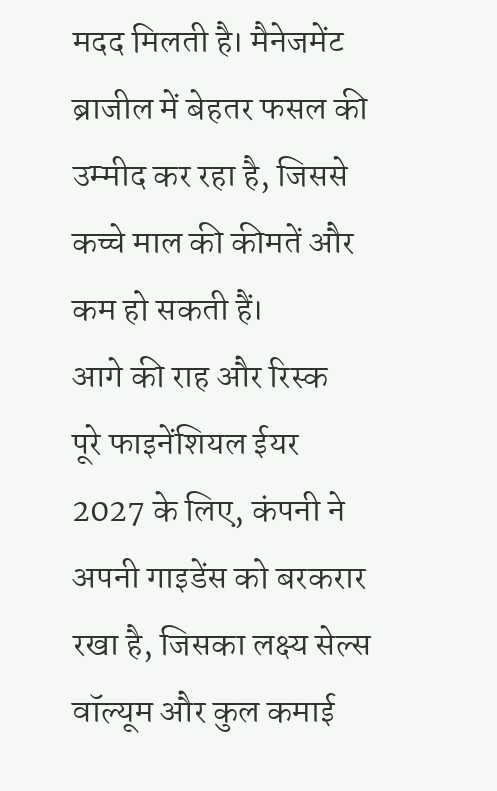मदद मिलती है। मैनेजमेंट ब्राजील में बेहतर फसल की उम्मीद कर रहा है, जिससे कच्चे माल की कीमतें और कम हो सकती हैं।
आगे की राह और रिस्क
पूरे फाइनेंशियल ईयर 2027 के लिए, कंपनी ने अपनी गाइडेंस को बरकरार रखा है, जिसका लक्ष्य सेल्स वॉल्यूम और कुल कमाई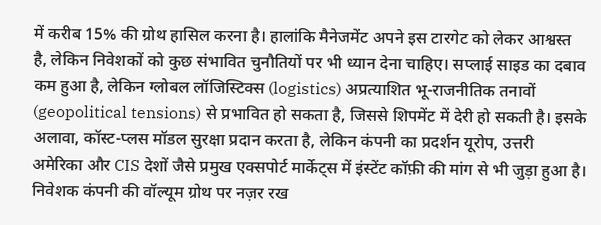में करीब 15% की ग्रोथ हासिल करना है। हालांकि मैनेजमेंट अपने इस टारगेट को लेकर आश्वस्त है, लेकिन निवेशकों को कुछ संभावित चुनौतियों पर भी ध्यान देना चाहिए। सप्लाई साइड का दबाव कम हुआ है, लेकिन ग्लोबल लॉजिस्टिक्स (logistics) अप्रत्याशित भू-राजनीतिक तनावों (geopolitical tensions) से प्रभावित हो सकता है, जिससे शिपमेंट में देरी हो सकती है। इसके अलावा, कॉस्ट-प्लस मॉडल सुरक्षा प्रदान करता है, लेकिन कंपनी का प्रदर्शन यूरोप, उत्तरी अमेरिका और CIS देशों जैसे प्रमुख एक्सपोर्ट मार्केट्स में इंस्टेंट कॉफ़ी की मांग से भी जुड़ा हुआ है।
निवेशक कंपनी की वॉल्यूम ग्रोथ पर नज़र रख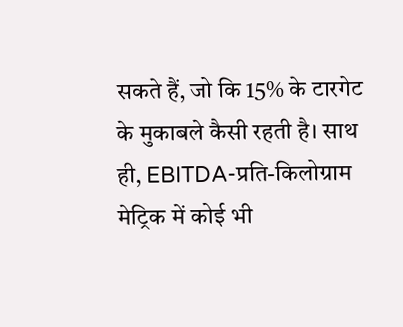सकते हैं, जो कि 15% के टारगेट के मुकाबले कैसी रहती है। साथ ही, EBITDA-प्रति-किलोग्राम मेट्रिक में कोई भी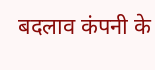बदलाव कंपनी के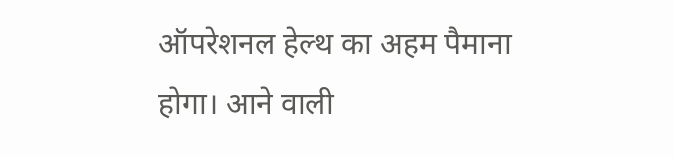ऑपरेशनल हेल्थ का अहम पैमाना होगा। आने वाली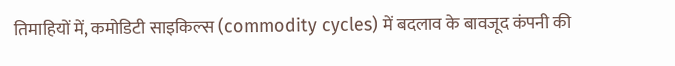तिमाहियों में, कमोडिटी साइकिल्स (commodity cycles) में बदलाव के बावजूद कंपनी की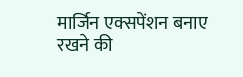मार्जिन एक्सपेंशन बनाए रखने की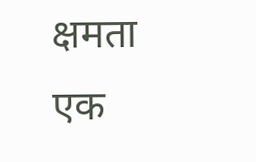क्षमता एक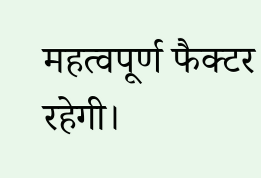महत्वपूर्ण फैक्टर रहेगी।